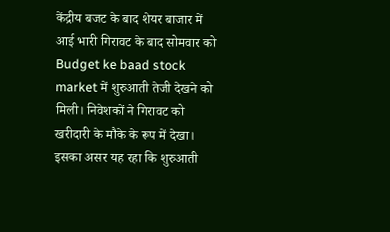केंद्रीय बजट के बाद शेयर बाजार में आई भारी गिरावट के बाद सोमवार को Budget ke baad stock market में शुरुआती तेजी देखने को मिली। निवेशकों ने गिरावट को खरीदारी के मौके के रूप में देखा। इसका असर यह रहा कि शुरुआती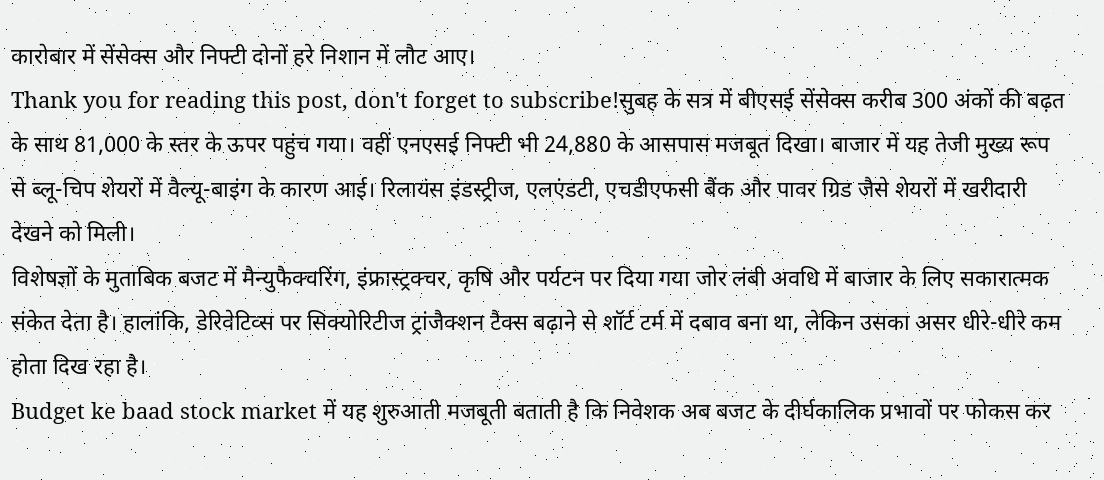कारोबार में सेंसेक्स और निफ्टी दोनों हरे निशान में लौट आए।
Thank you for reading this post, don't forget to subscribe!सुबह के सत्र में बीएसई सेंसेक्स करीब 300 अंकों की बढ़त के साथ 81,000 के स्तर के ऊपर पहुंच गया। वहीं एनएसई निफ्टी भी 24,880 के आसपास मजबूत दिखा। बाजार में यह तेजी मुख्य रूप से ब्लू-चिप शेयरों में वैल्यू-बाइंग के कारण आई। रिलायंस इंडस्ट्रीज, एलएंडटी, एचडीएफसी बैंक और पावर ग्रिड जैसे शेयरों में खरीदारी देखने को मिली।
विशेषज्ञों के मुताबिक बजट में मैन्युफैक्चरिंग, इंफ्रास्ट्रक्चर, कृषि और पर्यटन पर दिया गया जोर लंबी अवधि में बाजार के लिए सकारात्मक संकेत देता है। हालांकि, डेरिवेटिव्स पर सिक्योरिटीज ट्रांजैक्शन टैक्स बढ़ाने से शॉर्ट टर्म में दबाव बना था, लेकिन उसका असर धीरे-धीरे कम होता दिख रहा है।
Budget ke baad stock market में यह शुरुआती मजबूती बताती है कि निवेशक अब बजट के दीर्घकालिक प्रभावों पर फोकस कर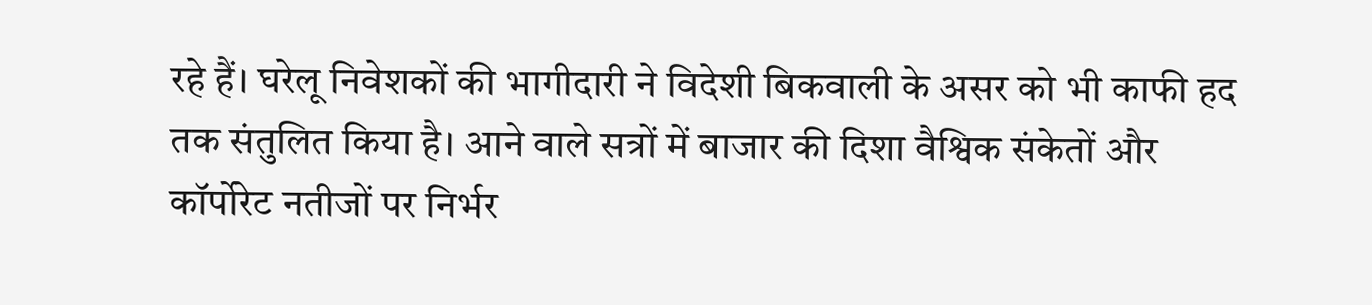रहे हैं। घरेलू निवेशकों की भागीदारी ने विदेशी बिकवाली के असर को भी काफी हद तक संतुलित किया है। आने वाले सत्रों में बाजार की दिशा वैश्विक संकेतों और कॉर्पोरेट नतीजों पर निर्भर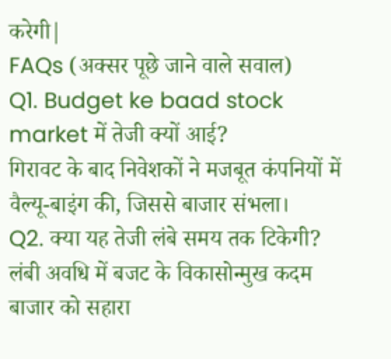करेगी|
FAQs (अक्सर पूछे जाने वाले सवाल)
Q1. Budget ke baad stock market में तेजी क्यों आई?
गिरावट के बाद निवेशकों ने मजबूत कंपनियों में वैल्यू-बाइंग की, जिससे बाजार संभला।
Q2. क्या यह तेजी लंबे समय तक टिकेगी?
लंबी अवधि में बजट के विकासोन्मुख कदम बाजार को सहारा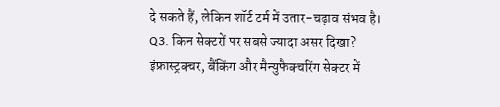दे सकते हैं, लेकिन शॉर्ट टर्म में उतार-चढ़ाव संभव है।
Q3. किन सेक्टरों पर सबसे ज्यादा असर दिखा?
इंफ्रास्ट्रक्चर, बैंकिंग और मैन्युफैक्चरिंग सेक्टर में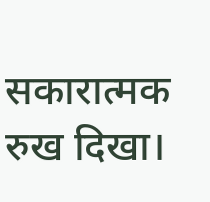सकारात्मक रुख दिखा।